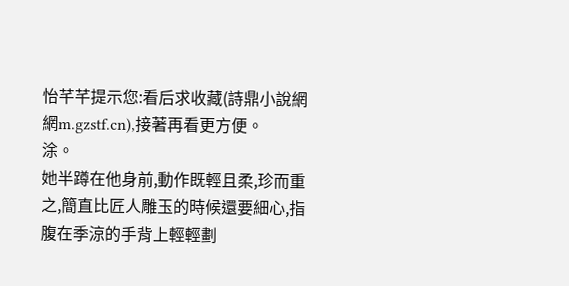怡芊芊提示您:看后求收藏(詩鼎小說網網m.gzstf.cn),接著再看更方便。
涂。
她半蹲在他身前,動作既輕且柔,珍而重之,簡直比匠人雕玉的時候還要細心,指腹在季涼的手背上輕輕劃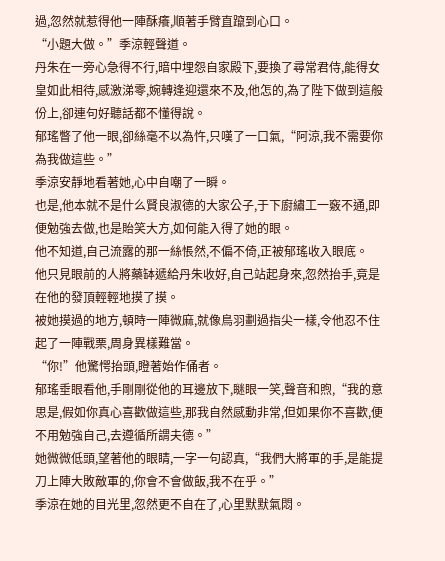過,忽然就惹得他一陣酥癢,順著手臂直躥到心口。
“小題大做。”季涼輕聲道。
丹朱在一旁心急得不行,暗中埋怨自家殿下,要換了尋常君侍,能得女皇如此相待,感激涕零,婉轉逢迎還來不及,他怎的,為了陛下做到這般份上,卻連句好聽話都不懂得說。
郁瑤瞥了他一眼,卻絲毫不以為忤,只嘆了一口氣,“阿涼,我不需要你為我做這些。”
季涼安靜地看著她,心中自嘲了一瞬。
也是,他本就不是什么賢良淑德的大家公子,于下廚繡工一竅不通,即便勉強去做,也是貽笑大方,如何能入得了她的眼。
他不知道,自己流露的那一絲悵然,不偏不倚,正被郁瑤收入眼底。
他只見眼前的人將藥缽遞給丹朱收好,自己站起身來,忽然抬手,竟是在他的發頂輕輕地摸了摸。
被她摸過的地方,頓時一陣微麻,就像鳥羽劃過指尖一樣,令他忍不住起了一陣戰栗,周身異樣難當。
“你!”他驚愕抬頭,瞪著始作俑者。
郁瑤垂眼看他,手剛剛從他的耳邊放下,瞇眼一笑,聲音和煦,“我的意思是,假如你真心喜歡做這些,那我自然感動非常,但如果你不喜歡,便不用勉強自己,去遵循所謂夫德。”
她微微低頭,望著他的眼睛,一字一句認真,“我們大將軍的手,是能提刀上陣大敗敵軍的,你會不會做飯,我不在乎。”
季涼在她的目光里,忽然更不自在了,心里默默氣悶。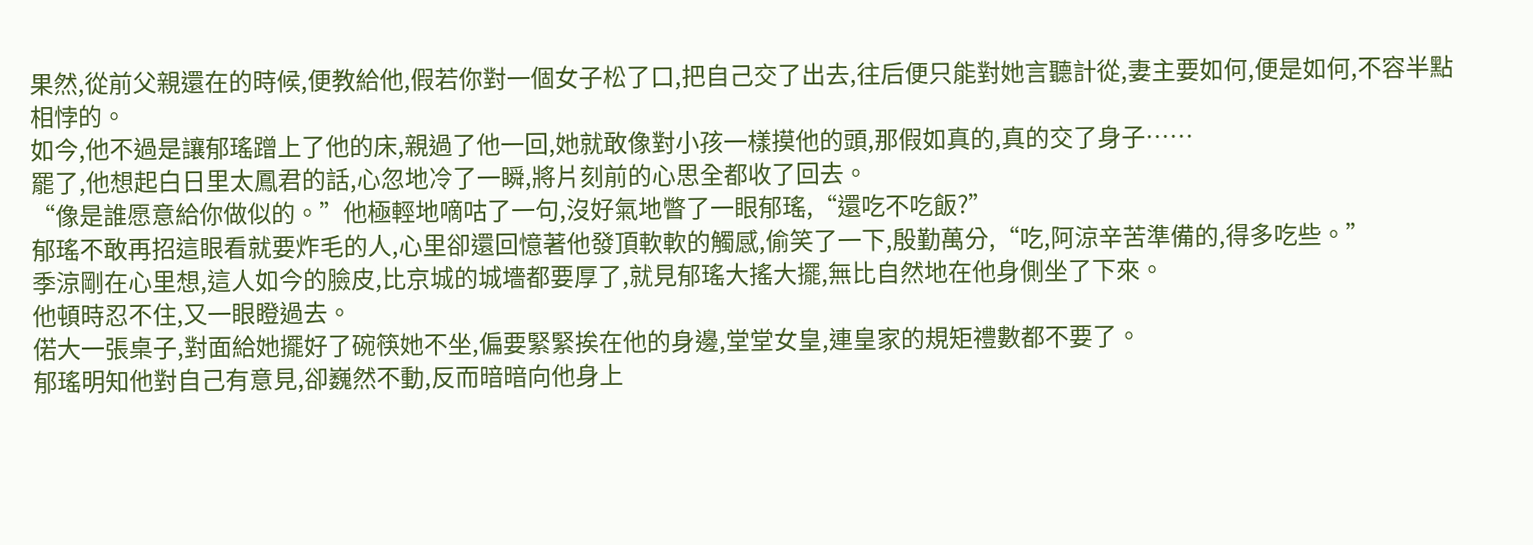果然,從前父親還在的時候,便教給他,假若你對一個女子松了口,把自己交了出去,往后便只能對她言聽計從,妻主要如何,便是如何,不容半點相悖的。
如今,他不過是讓郁瑤蹭上了他的床,親過了他一回,她就敢像對小孩一樣摸他的頭,那假如真的,真的交了身子……
罷了,他想起白日里太鳳君的話,心忽地冷了一瞬,將片刻前的心思全都收了回去。
“像是誰愿意給你做似的。”他極輕地嘀咕了一句,沒好氣地瞥了一眼郁瑤,“還吃不吃飯?”
郁瑤不敢再招這眼看就要炸毛的人,心里卻還回憶著他發頂軟軟的觸感,偷笑了一下,殷勤萬分,“吃,阿涼辛苦準備的,得多吃些。”
季涼剛在心里想,這人如今的臉皮,比京城的城墻都要厚了,就見郁瑤大搖大擺,無比自然地在他身側坐了下來。
他頓時忍不住,又一眼瞪過去。
偌大一張桌子,對面給她擺好了碗筷她不坐,偏要緊緊挨在他的身邊,堂堂女皇,連皇家的規矩禮數都不要了。
郁瑤明知他對自己有意見,卻巍然不動,反而暗暗向他身上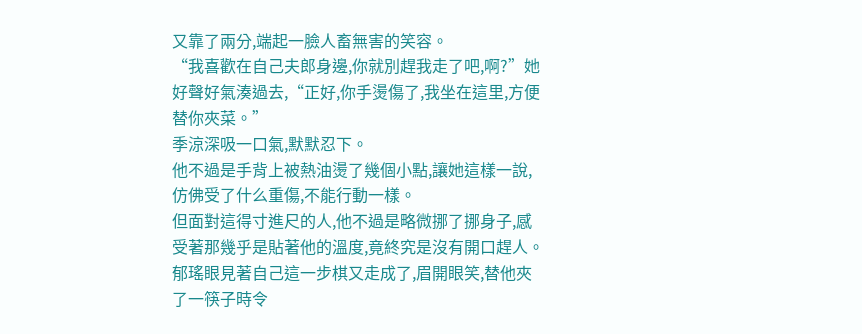又靠了兩分,端起一臉人畜無害的笑容。
“我喜歡在自己夫郎身邊,你就別趕我走了吧,啊?”她好聲好氣湊過去,“正好,你手燙傷了,我坐在這里,方便替你夾菜。”
季涼深吸一口氣,默默忍下。
他不過是手背上被熱油燙了幾個小點,讓她這樣一說,仿佛受了什么重傷,不能行動一樣。
但面對這得寸進尺的人,他不過是略微挪了挪身子,感受著那幾乎是貼著他的溫度,竟終究是沒有開口趕人。
郁瑤眼見著自己這一步棋又走成了,眉開眼笑,替他夾了一筷子時令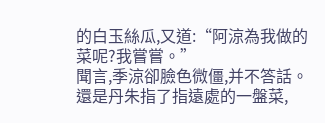的白玉絲瓜,又道:“阿涼為我做的菜呢?我嘗嘗。”
聞言,季涼卻臉色微僵,并不答話。
還是丹朱指了指遠處的一盤菜,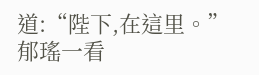道:“陛下,在這里。”
郁瑤一看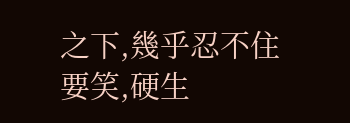之下,幾乎忍不住要笑,硬生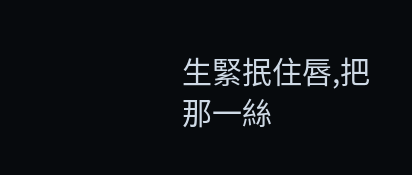生緊抿住唇,把那一絲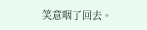笑意咽了回去。